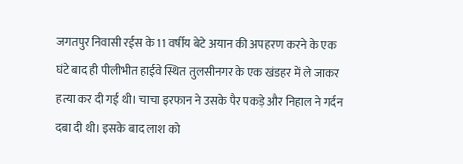जगतपुर निवासी रईस के 11 वर्षीय बेटे अयान की अपहरण करने के एक घंटे बाद ही पीलीभीत हाईवे स्थित तुलसीनगर के एक खंडहर में ले जाकर हत्या कर दी गई थी। चाचा इरफान ने उसके पैर पकड़े और निहाल ने गर्दन दबा दी थी। इसके बाद लाश को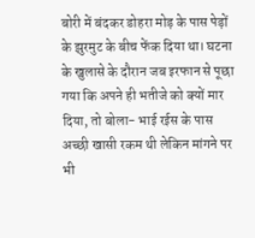बोरी में बंदकर डोहरा मोड़ के पास पेड़ों के झुरमुट के बीच फेंक दिया था। घटना के खुलासे के दौरान जब इरफान से पूछा गया कि अपने ही भतीजे को क्यों मार दिया, तो बोला- भाई रईस के पास अच्छी खासी रकम थी लेकिन मांगने पर भी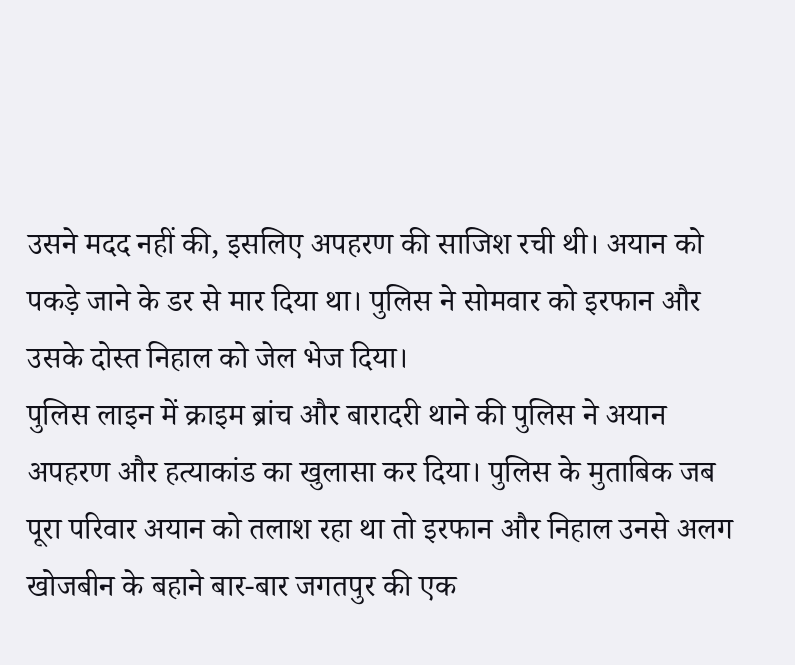उसने मदद नहीं की, इसलिए अपहरण की साजिश रची थी। अयान को पकड़े जाने के डर से मार दिया था। पुलिस ने सोमवार को इरफान और उसके दोस्त निहाल को जेल भेज दिया।
पुलिस लाइन में क्राइम ब्रांच और बारादरी थाने की पुलिस ने अयान अपहरण और हत्याकांड का खुलासा कर दिया। पुलिस के मुताबिक जब पूरा परिवार अयान को तलाश रहा था तो इरफान और निहाल उनसे अलग खोजबीन के बहाने बार-बार जगतपुर की एक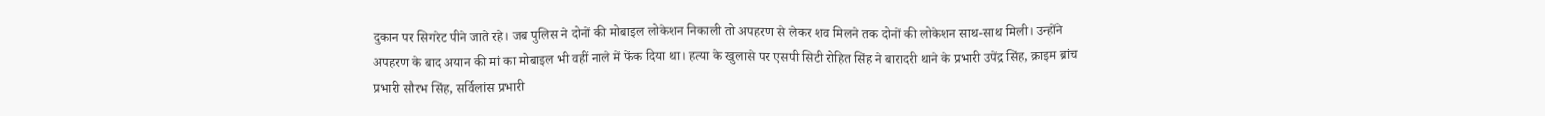दुकान पर सिगरेट पीने जाते रहे। जब पुलिस ने दोनों की मोबाइल लोकेशन निकाली तो अपहरण से लेकर शव मिलने तक दोनों की लोकेशन साथ-साथ मिली। उन्होंने अपहरण के बाद अयान की मां का मोबाइल भी वहीं नाले में फेंक दिया था। हत्या के खुलासे पर एसपी सिटी रोहित सिंह ने बारादरी थाने के प्रभारी उपेंद्र सिंह, क्राइम ब्रांच प्रभारी सौरभ सिंह, सर्विलांस प्रभारी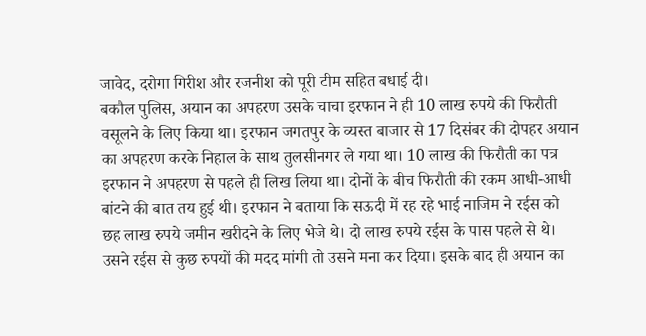जावेद, दरोगा गिरीश और रजनीश को पूरी टीम सहित बधाई दी।
बकौल पुलिस, अयान का अपहरण उसके चाचा इरफान ने ही 10 लाख रुपये की फिरौती वसूलने के लिए किया था। इरफान जगतपुर के व्यस्त बाजार से 17 दिसंबर की दोपहर अयान का अपहरण करके निहाल के साथ तुलसीनगर ले गया था। 10 लाख की फिरौती का पत्र इरफान ने अपहरण से पहले ही लिख लिया था। दोनों के बीच फिरौती की रकम आधी-आधी बांटने की बात तय हुई थी। इरफान ने बताया कि सऊदी में रह रहे भाई नाजिम ने रईस को छह लाख रुपये जमीन खरीदने के लिए भेजे थे। दो लाख रुपये रईस के पास पहले से थे। उसने रईस से कुछ रुपयों की मदद मांगी तो उसने मना कर दिया। इसके बाद ही अयान का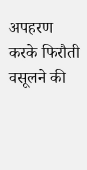अपहरण करके फिरौती वसूलने की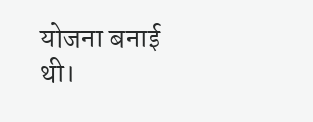योजना बनाई थी।